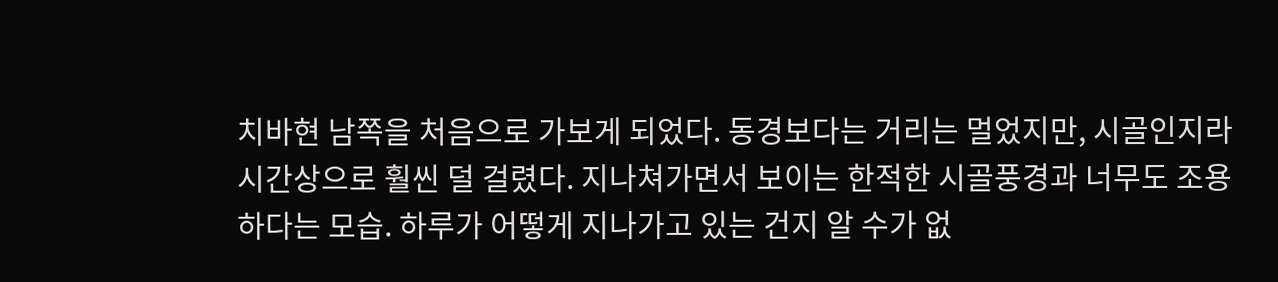치바현 남쪽을 처음으로 가보게 되었다. 동경보다는 거리는 멀었지만, 시골인지라 시간상으로 훨씬 덜 걸렸다. 지나쳐가면서 보이는 한적한 시골풍경과 너무도 조용하다는 모습. 하루가 어떻게 지나가고 있는 건지 알 수가 없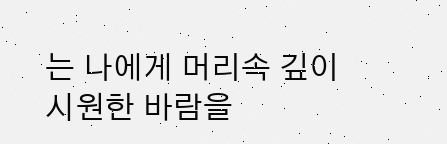는 나에게 머리속 깊이 시원한 바람을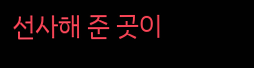선사해 준 곳이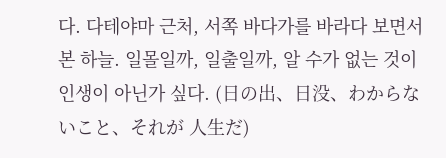다. 다테야마 근처, 서쪽 바다가를 바라다 보면서 본 하늘. 일몰일까, 일출일까, 알 수가 없는 것이 인생이 아닌가 싶다. (日の出、日没、わからないこと、それが 人生だ)